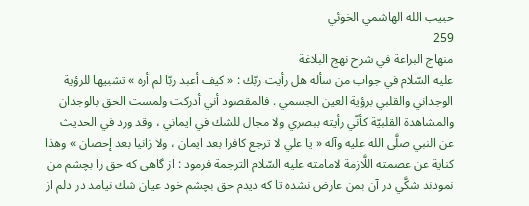حبيب الله الهاشمي الخوئي
259
منهاج البراعة في شرح نهج البلاغة
عليه السّلام في جواب من سأله هل رأيت ربّك : « كيف أعبد ربّا لم أره » تشبيها للرؤية الوجداني والقلبي برؤية العين الجسمي . فالمقصود أني أدركت ولمست الحق بالوجدان والمشاهدة القلبيّة كأنّي رأيته ببصري ولا مجال للشك في ايماني ، وقد ورد في الحديث عن النبي صلَّى الله عليه وآله « يا علي لا ترجع كافرا بعد ايمان ، ولا زانيا بعد إحصان » وهذا كناية عن عصمته اللَّازمة لامامته عليه السّلام الترجمة فرمود : از گاهى كه حق را بچشم من نمودند شكَّي در آن بمن عارض نشده تا كه ديدم حق بچشم خود عيان شك نيامد در دلم از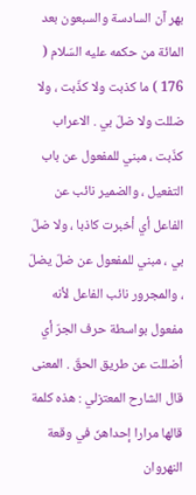بهر آن السادسة والسبعون بعد المائة من حكمه عليه السّلام ( 176 ) ما كذبت ولا كذّبت ، ولا ضللت ولا ضلّ بي . الاعراب كذّبت ، مبني للمفعول عن باب التفعيل ، والضمير نائب عن الفاعل أي أخبرت كاذبا ، ولا ضلّ بي ، مبني للمفعول عن ضلّ يضلّ ، والمجرور نائب الفاعل لأنه مفعول بواسطة حرف الجرّ أي أضللت عن طريق الحقّ . المعنى قال الشارح المعتزلي : هذه كلمة قالها مرارا إحداهنّ في وقعة النهروان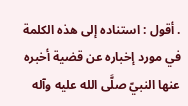. أقول : استناده إلى هذه الكلمة في مورد إخباره عن قضية أخبره عنها النبيّ صلَّى الله عليه وآله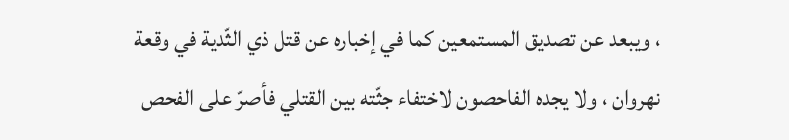، ويبعد عن تصديق المستمعين كما في إخباره عن قتل ذي الثّدية في وقعة نهروان ، ولا يجده الفاحصون لاختفاء جثّته بين القتلي فأصرّ على الفحص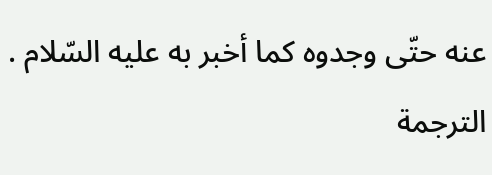عنه حتّى وجدوه كما أخبر به عليه السّلام . الترجمة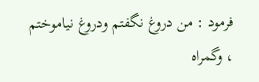فرمود : من دروغ نگفتم ودروغ نياموختم ، وگمراه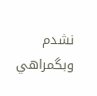نشدم وبگمراهي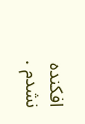افكنده نشدم .